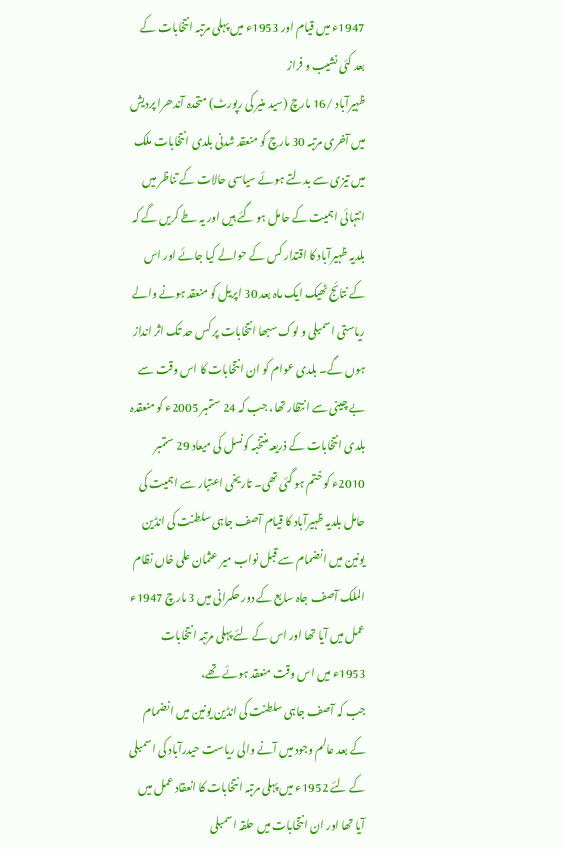1947ء میں قیام اور 1953ء میں پہلی مرتبہ انتخابات کے بعد کئی نشیب و فراز
ظہیرآباد /16 مارچ (سید منیر کی رپورٹ) متحدہ آندھرا پردیش میں آخری مرتبہ 30 مارچ کو منعقد شدنی بلدی انتخابات ملک میں تیزی سے بدلتے ہوئے سیاسی حالات کے تناظر میں انتہائی اہمیت کے حامل ہو گئے ہیں اور یہ طے کریں گے کہ بلدیہ ظہیرآباد کا اقتدار کس کے حوالے کیا جائے اور اس کے نتائج ٹھیک ایک ماہ بعد 30 اپریل کو منعقد ہونے والے ریاستی اسمبلی و لوک سبھا انتخابات پر کس حد تک اثر انداز ہوں گے۔ بلدی عوام کو ان انتخابات کا اس وقت سے بے چینی سے انتظار تھا، جب کہ 24 ستمبر 2005ء کو منعقدہ بلدی انتخابات کے ذریعہ منتخبہ کونسل کی میعاد 29 ستمبر 2010ء کو ختم ہو گئی تھی۔ تاریخی اعتبار سے اہمیت کی حامل بلدیہ ظہیرآباد کا قیام آصف جاہی سلطنت کی انڈین یونین میں انضمام سے قبل نواب میر عثمان علی خاں نظام الملک آصف جاہ سابع کے دور حکمرانی میں 3 مارچ 1947ء عمل میں آیا تھا اور اس کے لئے پہلی مرتبہ انتخابات 1953ء میں اس وقت منعقد ہوئے تھے،
جب کہ آصف جاہی سلطنت کی انڈین یونین میں انضمام کے بعد عالم وجود میں آنے والی ریاست حیدرآباد کی اسمبلی کے لئے 1952ء میں پہلی مرتبہ انتخابات کا انعقاد عمل میں آیا تھا اور ان انتخابات میں حلقہ اسمبلی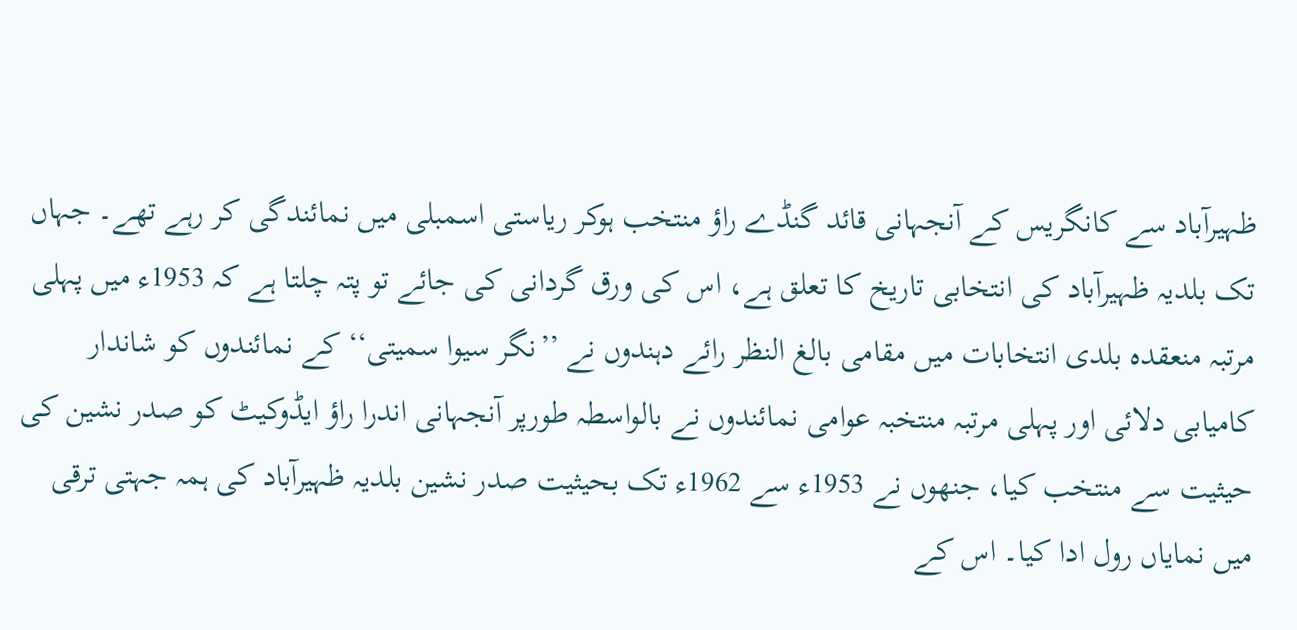ظہیرآباد سے کانگریس کے آنجہانی قائد گنڈے راؤ منتخب ہوکر ریاستی اسمبلی میں نمائندگی کر رہے تھے۔ جہاں تک بلدیہ ظہیرآباد کی انتخابی تاریخ کا تعلق ہے، اس کی ورق گردانی کی جائے تو پتہ چلتا ہے کہ 1953ء میں پہلی مرتبہ منعقدہ بلدی انتخابات میں مقامی بالغ النظر رائے دہندوں نے ’’نگر سیوا سمیتی‘‘ کے نمائندوں کو شاندار کامیابی دلائی اور پہلی مرتبہ منتخبہ عوامی نمائندوں نے بالواسطہ طورپر آنجہانی اندرا راؤ ایڈوکیٹ کو صدر نشین کی حیثیت سے منتخب کیا، جنھوں نے 1953ء سے 1962ء تک بحیثیت صدر نشین بلدیہ ظہیرآباد کی ہمہ جہتی ترقی میں نمایاں رول ادا کیا۔ اس کے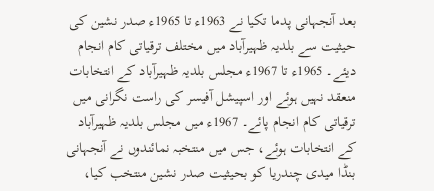بعد آنجہانی پدما تکیا نے 1963ء تا 1965ء صدر نشین کی حیثیت سے بلدیہ ظہیرآباد میں مختلف ترقیاتی کام انجام دیئے۔ 1965ء تا 1967ء مجلس بلدیہ ظہیرآباد کے انتخابات منعقد نہیں ہوئے اور اسپیشل آفیسر کی راست نگرانی میں ترقیاتی کام انجام پائے۔ 1967ء میں مجلس بلدیہ ظہیرآباد کے انتخابات ہوئے، جس میں منتخبہ نمائندوں نے آنجہانی بنڈا میدی چندریا کو بحیثیت صدر نشین منتخب کیا،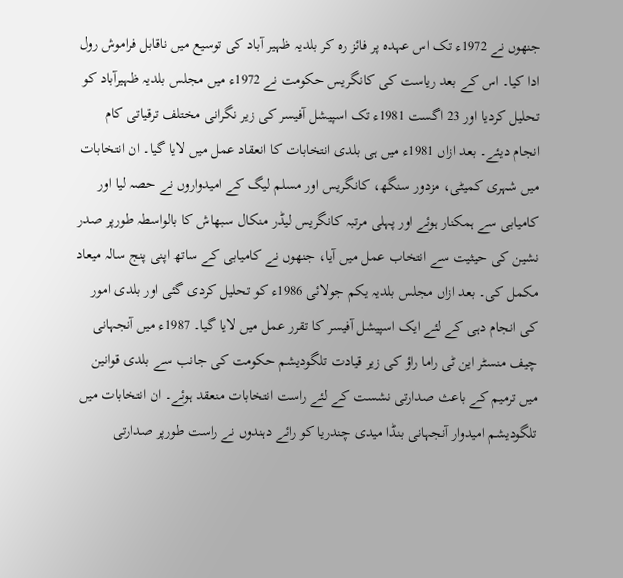جنھوں نے 1972ء تک اس عہدہ پر فائز رہ کر بلدیہ ظہیر آباد کی توسیع میں ناقابل فراموش رول ادا کیا۔ اس کے بعد ریاست کی کانگریس حکومت نے 1972ء میں مجلس بلدیہ ظہیرآباد کو تحلیل کردیا اور 23 اگست 1981ء تک اسپیشل آفیسر کی زیر نگرانی مختلف ترقیاتی کام انجام دیئے۔ بعد ازاں 1981ء میں ہی بلدی انتخابات کا انعقاد عمل میں لایا گیا۔ ان انتخابات میں شہری کمیٹی، مزدور سنگھ، کانگریس اور مسلم لیگ کے امیدواروں نے حصہ لیا اور کامیابی سے ہمکنار ہوئے اور پہلی مرتبہ کانگریس لیڈر منکال سبھاش کا بالواسطہ طورپر صدر نشین کی حیثیت سے انتخاب عمل میں آیا، جنھوں نے کامیابی کے ساتھ اپنی پنج سالہ میعاد مکمل کی۔ بعد ازاں مجلس بلدیہ یکم جولائی 1986ء کو تحلیل کردی گئی اور بلدی امور کی انجام دہی کے لئے ایک اسپیشل آفیسر کا تقرر عمل میں لایا گیا۔ 1987ء میں آنجہانی چیف منسٹر این ٹی راما راؤ کی زیر قیادت تلگودیشم حکومت کی جانب سے بلدی قوانین میں ترمیم کے باعث صدارتی نشست کے لئے راست انتخابات منعقد ہوئے۔ ان انتخابات میں تلگودیشم امیدوار آنجہانی بنڈا میدی چندریا کو رائے دہندوں نے راست طورپر صدارتی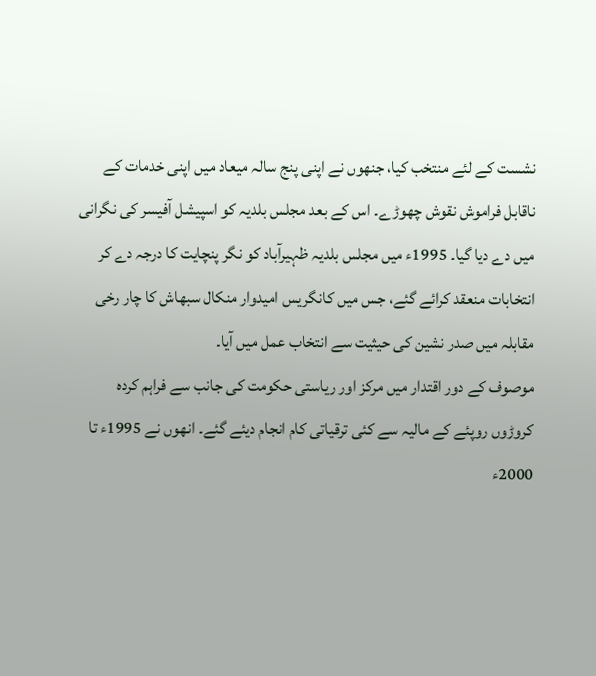نشست کے لئے منتخب کیا، جنھوں نے اپنی پنج سالہ میعاد میں اپنی خدمات کے ناقابل فراموش نقوش چھوڑے۔ اس کے بعد مجلس بلدیہ کو اسپیشل آفیسر کی نگرانی میں دے دیا گیا۔ 1995ء میں مجلس بلدیہ ظہیرآباد کو نگر پنچایت کا درجہ دے کر انتخابات منعقد کرائے گئے، جس میں کانگریس امیدوار منکال سبھاش کا چار رخی مقابلہ میں صدر نشین کی حیثیت سے انتخاب عمل میں آیا۔
موصوف کے دور اقتدار میں مرکز اور ریاستی حکومت کی جانب سے فراہم کردہ کروڑوں روپئے کے مالیہ سے کئی ترقیاتی کام انجام دیئے گئے۔ انھوں نے 1995ء تا 2000ء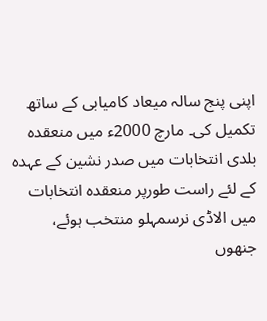اپنی پنج سالہ میعاد کامیابی کے ساتھ تکمیل کی۔ مارچ 2000ء میں منعقدہ بلدی انتخابات میں صدر نشین کے عہدہ کے لئے راست طورپر منعقدہ انتخابات میں الاڈی نرسمہلو منتخب ہوئے، جنھوں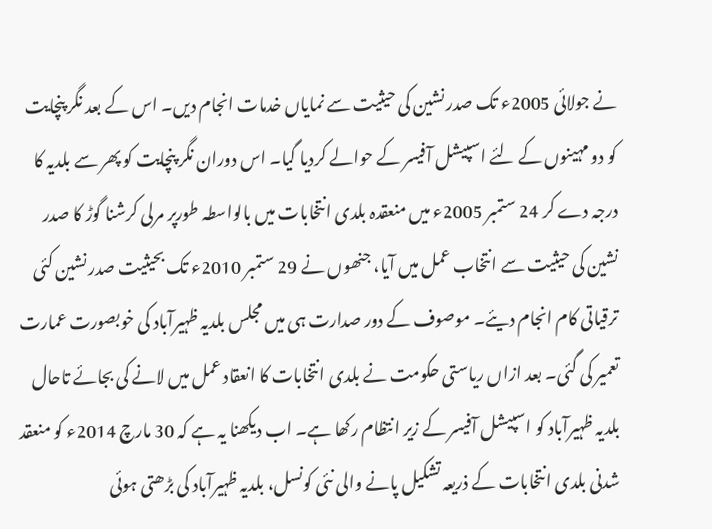نے جولائی 2005ء تک صدر نشین کی حیثیت سے نمایاں خدمات انجام دیں۔ اس کے بعد نگر پنچایت کو دو مہینوں کے لئے اسپیشل آفیسر کے حوالے کردیا گیا۔ اس دوران نگر پنچایت کو پھر سے بلدیہ کا درجہ دے کر 24 ستمبر 2005ء میں منعقدہ بلدی انتخابات میں بالواسطہ طورپر مرلی کرشنا گوڑ کا صدر نشین کی حیثیت سے انتخاب عمل میں آیا، جنھوں نے 29 ستمبر 2010ء تک بحیثیت صدر نشین کئی ترقیاتی کام انجام دیئے۔ موصوف کے دور صدارت ہی میں مجلس بلدیہ ظہیرآباد کی خوبصورت عمارت تعمیر کی گئی۔ بعد ازاں ریاستی حکومت نے بلدی انتخابات کا انعقاد عمل میں لانے کی بجائے تاحال بلدیہ ظہیرآباد کو اسپیشل آفیسر کے زیر انتظام رکھا ہے۔ اب دیکھنا یہ ہے کہ 30 مارچ 2014ء کو منعقد شدنی بلدی انتخابات کے ذریعہ تشکیل پانے والی نئی کونسل، بلدیہ ظہیرآباد کی بڑھتی ہوئی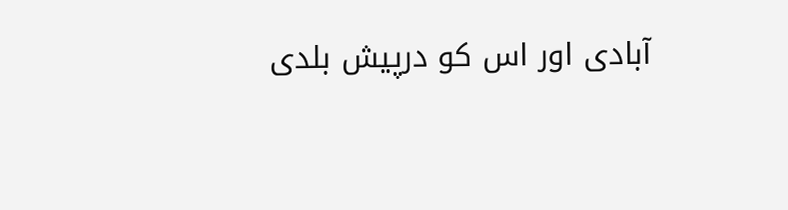آبادی اور اس کو درپیش بلدی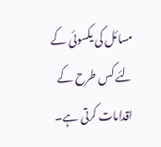مسائل کی یکسوئی کے لئے کس طرح کے اقدامات کرتی ہے۔